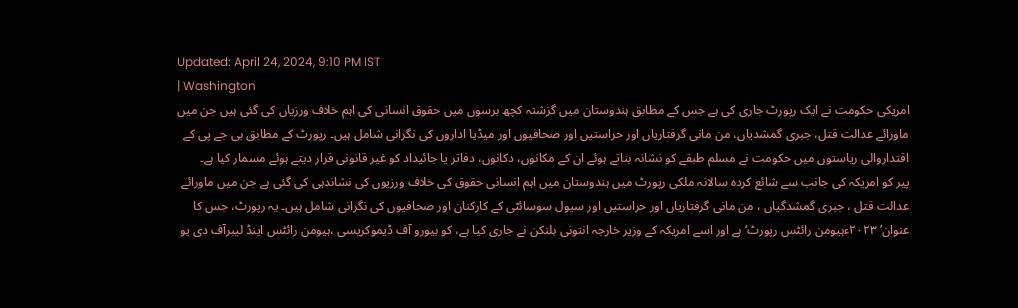Updated: April 24, 2024, 9:10 PM IST
| Washington
امریکی حکومت نے ایک رپورٹ جاری کی ہے جس کے مطابق ہندوستان میں گزشتہ کچھ برسوں میں حقوق انسانی کی اہم خلاف ورزیاں کی گئی ہیں جن میں ماورائے عدالت قتل، جبری گمشدیاں، من مانی گرفتاریاں اور حراستیں اور صحافیوں اور میڈیا اداروں کی نگرانی شامل ہیں۔ رپورٹ کے مطابق بی جے پی کے اقتداروالی ریاستوں میں حکومت نے مسلم طبقے کو نشانہ بناتے ہوئے ان کے مکانوں، دکانوں، دفاتر یا جائیداد کو غیر قانونی قرار دیتے ہوئے مسمار کیا ہے۔
پیر کو امریکہ کی جانب سے شائع کردہ سالانہ ملکی رپورٹ میں ہندوستان میں اہم انسانی حقوق کی خلاف ورزیوں کی نشاندہی کی گئی ہے جن میں ماورائے عدالت قتل ، جبری گمشدگیاں ، من مانی گرفتاریاں اور حراستیں اور سیول سوسائٹی کے کارکنان اور صحافیوں کی نگرانی شامل ہیں۔ یہ رپورٹ، جس کا عنوان’ ۲۰۲۳ءہیومن رائٹس رپورٹ‘ ہے اور اسے امریکہ کے وزیر خارجہ انتونی بلنکن نے جاری کیا ہے، کو بیورو آف ڈیموکریسی ،ہیومن رائٹس اینڈ لیبرآف دی یو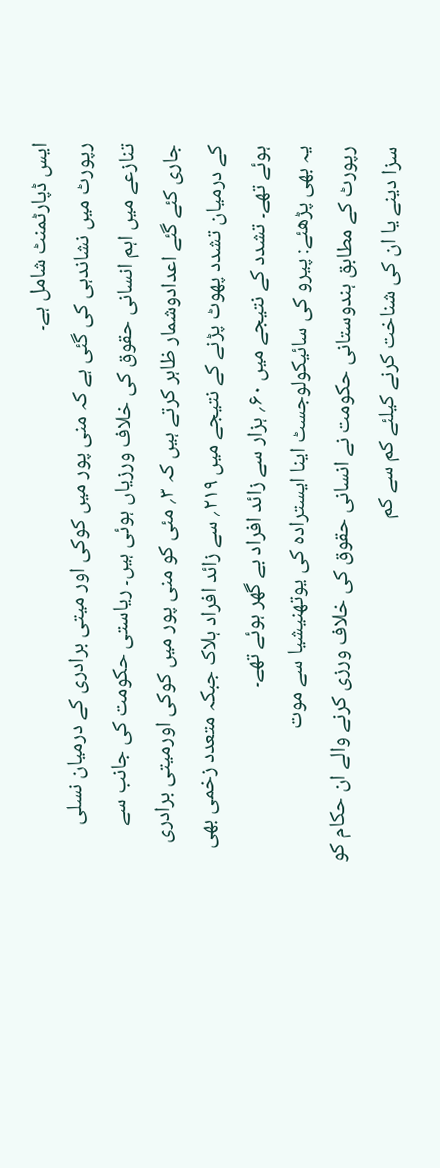ایس ڈپارٹمنٹ شامل ہے۔
رپورٹ میں نشاندہی کی گئی ہے کہ منی پور میں کوکی اور میتی برادری کے درمیان نسلی تنازعے میں اہم انسانی حقوق کی خلاف ورزیاں ہوئی ہیں۔ ریاستی حکومت کی جانب سے جاری کئے گئے اعدادوشمار ظاہر کرتے ہیں کہ ۳؍ مئی کو منی پور میں کوکی اورمیتی برادری کے درمیان تشدد پھوٹ پڑنے کے نتیجے میں ۲۱۹؍ سے زائد افراد ہلاک جبکہ متعدد زخمی بھی ہوئے تھے۔ تشدد کے نتیجے میں ۶۰؍ ہزار سے زائد افراد بے گھر ہوئے تھے۔
یہ بھی پڑھئے: پیرو کی سائیکولوجسٹ اینا ایسترادہ کی یوتھنیشیا سے موت
رپورٹ کے مطابق ہندوستانی حکومت نے انسانی حقوق کی خلاف ورزی کرنے والے ان حکام کو سزا دینے یا ان کی شناخت کرنے کیلئے کم سے کم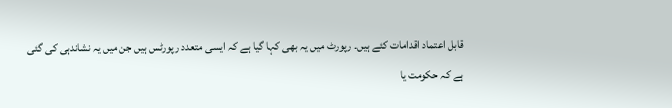قابل اعتماد اقدامات کئے ہیں۔ رپورٹ میں یہ بھی کہا گیا ہے کہ ایسی متعدد رپورٹس ہیں جن میں یہ نشاندہی کی گئی ہے کہ حکومت یا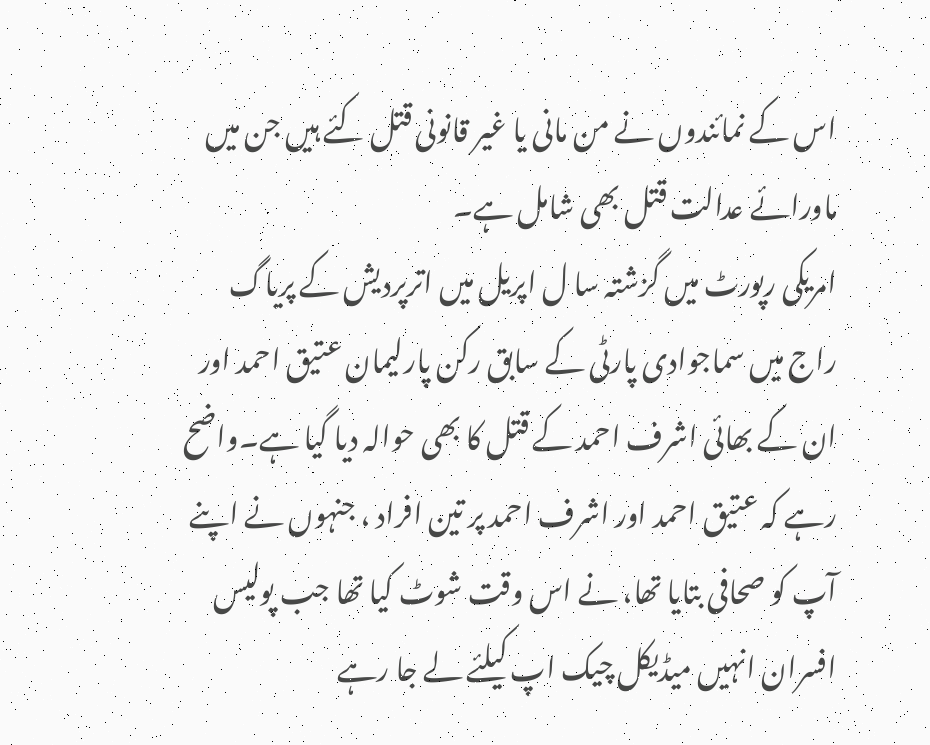اس کے نمائندوں نے من مانی یا غیر قانونی قتل کئے ہیں جن میں ماورائے عدالت قتل بھی شامل ہے۔
امریکی رپورٹ میں گزشتہ سا ل اپریل میں اترپردیش کے پریاگ راج میں سماجوادی پارٹی کے سابق رکن پارلیمان عتیق احمد اور ان کے بھائی اشرف احمد کے قتل کا بھی حوالہ دیا گیا ہے۔واضح رہے کہ عتیق احمد اور اشرف احمد پر تین افراد ، جنہوں نے اپنے آپ کو صحافی بتایا تھا، نے اس وقت شوٹ کیا تھا جب پولیس افسران انہیں میڈیکل چیک اپ کیلئے لے جا رہے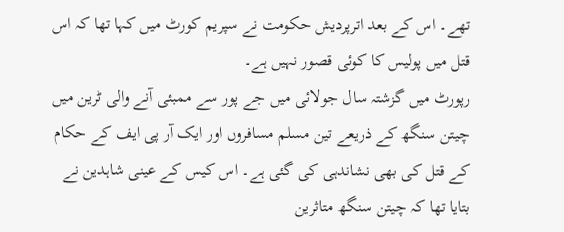تھے۔ اس کے بعد اترپردیش حکومت نے سپریم کورٹ میں کہا تھا کہ اس قتل میں پولیس کا کوئی قصور نہیں ہے۔
رپورٹ میں گزشتہ سال جولائی میں جے پور سے ممبئی آنے والی ٹرین میں چیتن سنگھ کے ذریعے تین مسلم مسافروں اور ایک آر پی ایف کے حکام کے قتل کی بھی نشاندہی کی گئی ہے۔ اس کیس کے عینی شاہدین نے بتایا تھا کہ چیتن سنگھ متاثرین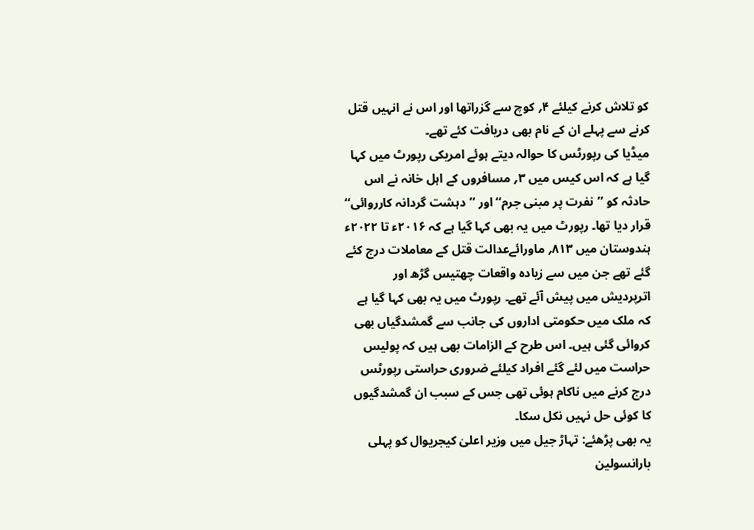کو تلاش کرنے کیلئے ۴؍ کوچ سے گزراتھا اور اس نے انہیں قتل کرنے سے پہلے ان کے نام بھی دریافت کئے تھے۔
میڈیا کی رپورٹس کا حوالہ دیتے ہوئے امریکی رپورٹ میں کہا گیا ہے کہ اس کیس میں ۳؍ مسافروں کے اہل خانہ نے اس حادثہ کو ’’نفرت پر مبنی جرم‘‘ اور ’’دہشت گردانہ کارروائی‘‘ قرار دیا تھا۔ رپورٹ میں یہ بھی کہا گیا ہے کہ ۲۰۱۶ء تا ۲۰۲۲ء ہندوستان میں ۸۱۳؍ ماورائےعدالت قتل کے معاملات درج کئے گئے تھے جن میں سے زیادہ واقعات چھتیس گڑھ اور اترپردیش میں پیش آئے تھے۔ رپورٹ میں یہ بھی کہا گیا ہے کہ ملک میں حکومتی اداروں کی جانب سے گمشدگیاں بھی کروائی گئی ہیں۔ اس طرح کے الزامات بھی ہیں کہ پولیس حراست میں لئے گئے افراد کیلئے ضروری حراستی رپورٹس درج کرنے میں ناکام ہوئی تھی جس کے سبب ان گمشدگیوں کا کوئی حل نہیں نکل سکا۔
یہ بھی پڑھئے: تہاڑ جیل میں وزیر اعلیٰ کیجریوال کو پہلی بارانسولین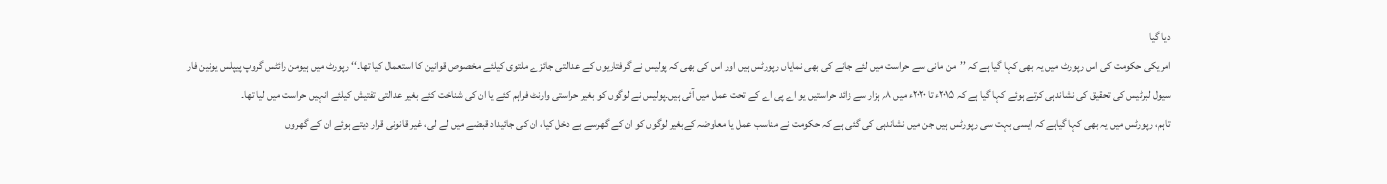دیا گیا
امریکی حکومت کی اس رپورٹ میں یہ بھی کہا گیا ہے کہ ’’من مانی سے حراست میں لئے جانے کی بھی نمایاں رپورٹس ہیں اور اس کی بھی کہ پولیس نے گرفتاریوں کے عدالتی جائزے ملتوی کیلئے مخصوص قوانین کا استعمال کیا تھا۔‘‘ رپورٹ میں ہیومن رائٹس گروپ پیپلس یونین فار سیول لبرٹیس کی تحقیق کی نشاندہی کرتے ہوئے کہا گیا ہے کہ ۲۰۱۵ء تا ۲۰۲۰ء میں ۸؍ ہزار سے زائد حراستیں یو اے پی اے کے تحت عمل میں آئی ہیں۔پولیس نے لوگوں کو بغیر حراستی وارنٹ فراہم کئے یا ان کی شناخت کئے بغیر عدالتی تفتیش کیلئے انہیں حراست میں لیا تھا۔
تاہم، رپورٹس میں یہ بھی کہا گیاہے کہ ایسی بہت سی رپورٹس ہیں جن میں نشاندہی کی گئی ہے کہ حکومت نے مناسب عمل یا معاوضہ کےبغیر لوگوں کو ان کے گھرسے بے دخل کیا، ان کی جائیداد قبضے میں لے لی، غیر قانونی قرار دیتے ہوئے ان کے گھروں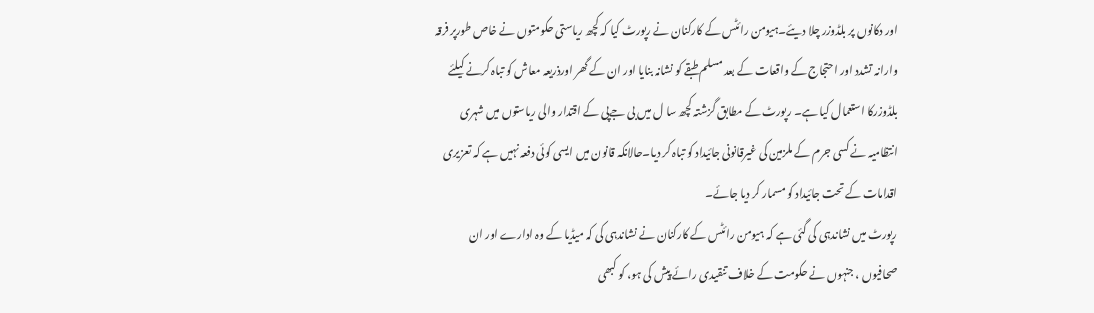اور دکانوں پر بلڈوزر چلا دیئے۔ہیومن رائٹس کے کارکنان نے رپورٹ کیا کہ کچھ ریاستی حکومتوں نے خاص طورپر فرقہ وارانہ تشدد اور احتجاج کے واقعات کے بعد مسلم طبقے کو نشانہ بنایا اور ان کے گھر اورذریعہ معاش کو تباہ کرنے کیلئے بلڈوزرکا استعمال کیا ہے۔ رپورٹ کے مطابق گزشتہ کچھ سا ل میں بی جےپی کے اقتدار والی ریاستوں میں شہری انتظامیہ نے کسی جرم کے ملزمین کی غیرقانونی جائیداد کو تباہ کر دیا۔حالانکہ قانون میں ایسی کوئی دفعہ نہیں ہے کہ تعزیری اقدامات کے تحت جائیداد کو مسمار کر دیا جائے۔
رپورٹ میں نشاندہی کی گئی ہے کہ ہیومن رائٹس کے کارکنان نے نشاندہی کی کہ میڈیا کے وہ ادارے اور ان صحافیوں ، جنہوں نے حکومت کے خلاف تنقیدی رائے پیش کی ہو، کو کبھی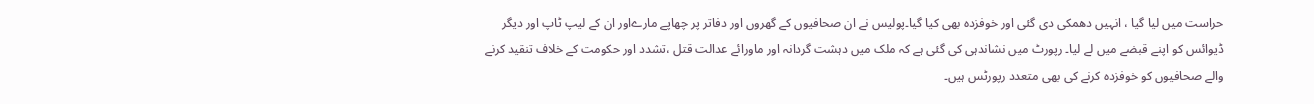حراست میں لیا گیا ، انہیں دھمکی دی گئی اور خوفزدہ بھی کیا گیا۔پولیس نے ان صحافیوں کے گھروں اور دفاتر پر چھاپے مارےاور ان کے لیپ ٹاپ اور دیگر ڈیوائس کو اپنے قبضے میں لے لیا۔ رپورٹ میں نشاندہی کی گئی ہے کہ ملک میں دہشت گردانہ اور ماورائے عدالت قتل ،تشدد اور حکومت کے خلاف تنقید کرنے والے صحافیوں کو خوفزدہ کرنے کی بھی متعدد رپورٹس ہیں۔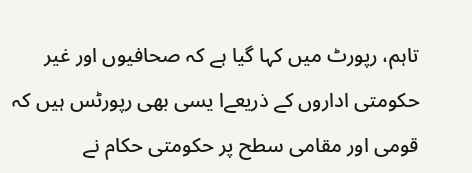تاہم، رپورٹ میں کہا گیا ہے کہ صحافیوں اور غیر حکومتی اداروں کے ذریعےا یسی بھی رپورٹس ہیں کہ قومی اور مقامی سطح پر حکومتی حکام نے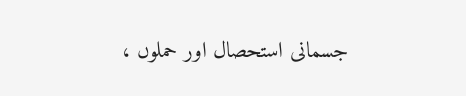جسمانی استحصال اور حملوں ،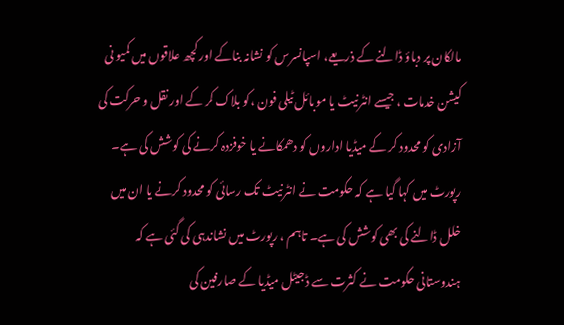مالکان پر دباؤ ڈالنے کے ذریعے، اسپانسرس کو نشانہ بناکے اور کچھ علاقوں میں کمیو نی کیشن خدمات ، جیسے انٹرنیٹ یا موبائل ٹیلی فون ،کو بلاک کر کے اور نقل و حرکت کی آزادی کو محدود کر کے میڈیا اداروں کو دھمکانے یا خوفزدہ کرنے کی کوشش کی ہے۔ رپورٹ میں کہا گیا ہے کہ حکومت نے انٹرنیٹ تک رسائی کو محدود کرنے یا ان میں خلل ڈالنے کی بھی کوشش کی ہے۔ تاہم ، رپورٹ میں نشاندہی کی گئی ہے کہ ہندوستانی حکومت نے کثرت سے ڈجیٹل میڈیا کے صارفین کی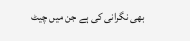بھی نگرانی کی ہے جن میں چیٹ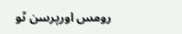رومس اورپرسن ٹو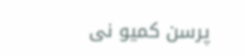پرسن کمیو نی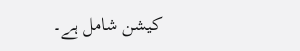کیشن شامل ہے۔